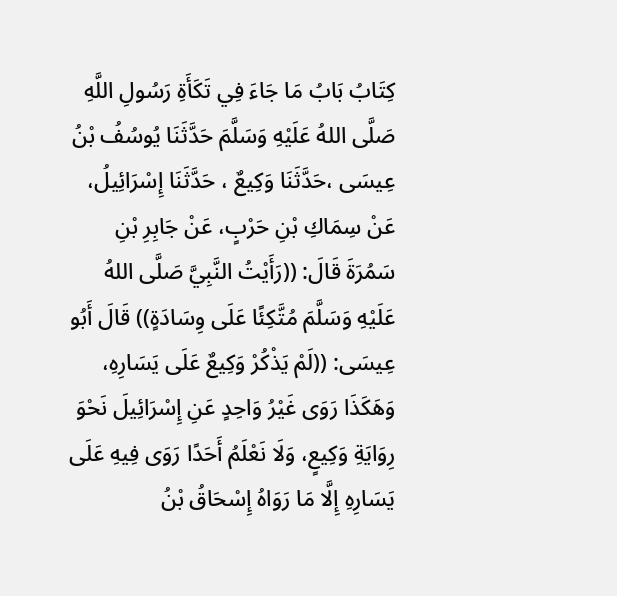كِتَابُ بَابُ مَا جَاءَ فِي تَكَأَةِ رَسُولِ اللَّهِ صَلَّى اللهُ عَلَيْهِ وَسَلَّمَ حَدَّثَنَا يُوسُفُ بْنُ عِيسَى ،حَدَّثَنَا وَكِيعٌ ، حَدَّثَنَا إِسْرَائِيلُ، عَنْ سِمَاكِ بْنِ حَرْبٍ، عَنْ جَابِرِ بْنِ سَمُرَةَ قَالَ: ((رَأَيْتُ النَّبِيَّ صَلَّى اللهُ عَلَيْهِ وَسَلَّمَ مُتَّكِئًا عَلَى وِسَادَةٍ)) قَالَ أَبُو عِيسَى: ((لَمْ يَذْكُرْ وَكِيعٌ عَلَى يَسَارِهِ، وَهَكَذَا رَوَى غَيْرُ وَاحِدٍ عَنِ إِسْرَائِيلَ نَحْوَ رِوَايَةِ وَكِيعٍ، وَلَا نَعْلَمُ أَحَدًا رَوَى فِيهِ عَلَى يَسَارِهِ إِلَّا مَا رَوَاهُ إِسْحَاقُ بْنُ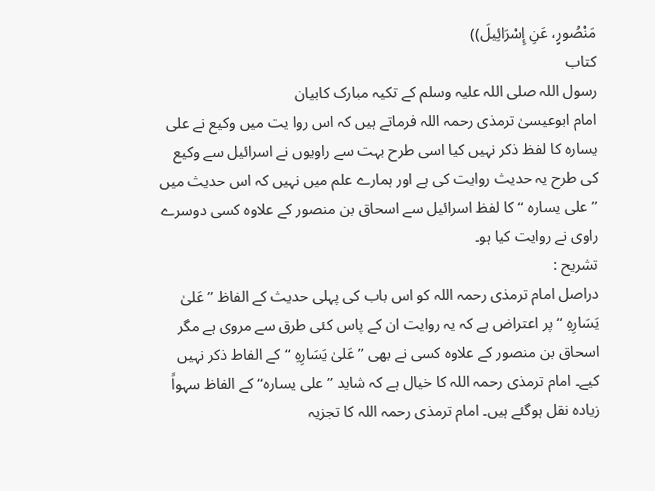مَنْصُورٍ، عَنِ إِسْرَائِيلَ))
کتاب
رسول اللہ صلی اللہ علیہ وسلم کے تکیہ مبارک کابیان
امام ابوعیسیٰ ترمذی رحمہ اللہ فرماتے ہیں کہ اس روا یت میں وکیع نے علی یسارہ کا لفظ ذکر نہیں کیا اسی طرح بہت سے راویوں نے اسرائیل سے وکیع کی طرح یہ حدیث روایت کی ہے اور ہمارے علم میں نہیں کہ اس حدیث میں ’’علی یساره ‘‘ کا لفظ اسرائیل سے اسحاق بن منصور کے علاوہ کسی دوسرے راوی نے روایت کیا ہو۔
تشریح :
دراصل امام ترمذی رحمہ اللہ کو اس باب کی پہلی حدیث کے الفاظ ’’عَلیٰ یَسَارِہِ ‘‘پر اعتراض ہے کہ یہ روایت ان کے پاس کئی طرق سے مروی ہے مگر اسحاق بن منصور کے علاوہ کسی نے بھی ’’ عَلیٰ یَسَارِهِ ‘‘کے الفاط ذکر نہیں کیے۔ امام ترمذی رحمہ اللہ کا خیال ہے کہ شاید ’’علی یسارہ‘‘ کے الفاظ سہواً زیادہ نقل ہوگئے ہیں۔ امام ترمذی رحمہ اللہ کا تجزیہ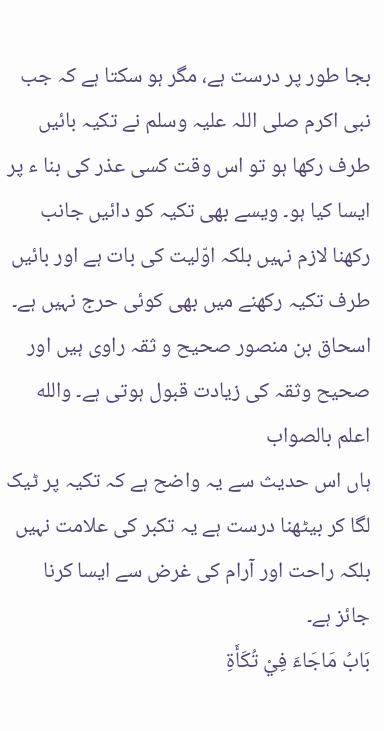بجا طور پر درست ہے، مگر ہو سکتا ہے کہ جب نبی اکرم صلی اللہ علیہ وسلم نے تکیہ بائیں طرف رکھا ہو تو اس وقت کسی عذر کی بنا ء پر ایسا کیا ہو۔ ویسے بھی تکیہ کو دائیں جانب رکھنا لازم نہیں بلکہ اوّلیت کی بات ہے اور بائیں طرف تکیہ رکھنے میں بھی کوئی حرج نہیں ہے۔ اسحاق بن منصور صحیح و ثقہ راوی ہیں اور صحیح وثقہ کی زیادت قبول ہوتی ہے۔ والله اعلم بالصواب
ہاں اس حدیث سے یہ واضح ہے کہ تکیہ پر ٹیک لگا کر بیٹھنا درست ہے یہ تکبر کی علامت نہیں بلکہ راحت اور آرام کی غرض سے ایسا کرنا جائز ہے۔
بَابُ مَاجَاءَ فِيْ تُکَأَةِ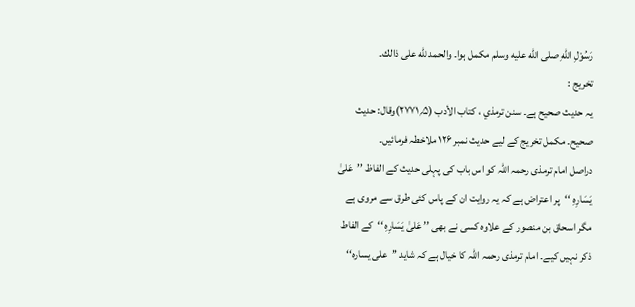رَسُوْلِ اللّٰهِ صلى الله علیه وسلم مکمل ہوا۔ والحمد للّٰه علی ذالك۔
تخریج :
یہ حدیث صحیح ہے۔ سنن ترمذي ، کتاب الأدب (۵؍۲۷۷۱)وقال: حدیث صحیح۔ مکمل تخریج کے لیے حدیث نمبر ۱۲۶ ملاخطہ فرمائیں۔
دراصل امام ترمذی رحمہ اللہ کو اس باب کی پہلی حدیث کے الفاظ ’’عَلیٰ یَسَارِہِ ‘‘پر اعتراض ہے کہ یہ روایت ان کے پاس کئی طرق سے مروی ہے مگر اسحاق بن منصور کے علاوہ کسی نے بھی ’’ عَلیٰ یَسَارِهِ ‘‘کے الفاط ذکر نہیں کیے۔ امام ترمذی رحمہ اللہ کا خیال ہے کہ شاید ’’علی یسارہ‘‘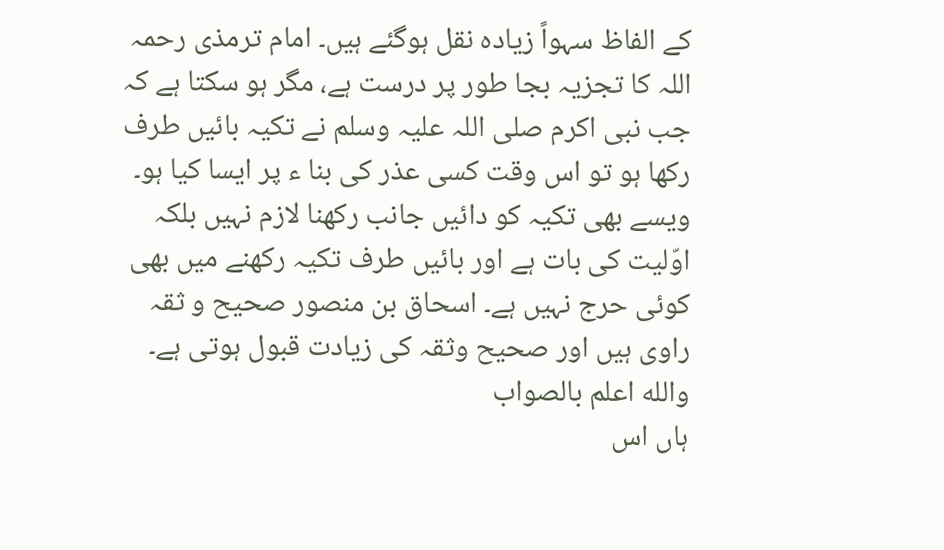کے الفاظ سہواً زیادہ نقل ہوگئے ہیں۔ امام ترمذی رحمہ اللہ کا تجزیہ بجا طور پر درست ہے، مگر ہو سکتا ہے کہ جب نبی اکرم صلی اللہ علیہ وسلم نے تکیہ بائیں طرف رکھا ہو تو اس وقت کسی عذر کی بنا ء پر ایسا کیا ہو۔ ویسے بھی تکیہ کو دائیں جانب رکھنا لازم نہیں بلکہ اوّلیت کی بات ہے اور بائیں طرف تکیہ رکھنے میں بھی کوئی حرج نہیں ہے۔ اسحاق بن منصور صحیح و ثقہ راوی ہیں اور صحیح وثقہ کی زیادت قبول ہوتی ہے۔ والله اعلم بالصواب
ہاں اس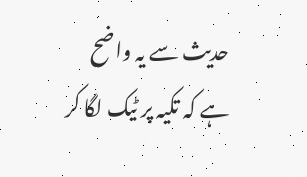حدیث سے یہ واضح ہے کہ تکیہ پر ٹیک لگا کر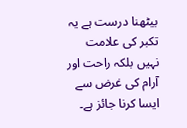بیٹھنا درست ہے یہ تکبر کی علامت نہیں بلکہ راحت اور آرام کی غرض سے ایسا کرنا جائز ہے۔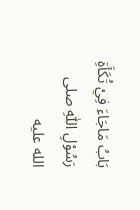بَابُ مَاجَاءَ فِيْ تُکَأَةِ رَسُوْلِ اللّٰهِ صلى الله علیه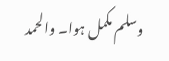وسلم مکمل ہوا۔ والحمد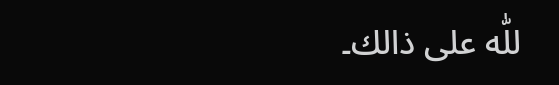للّٰه علی ذالك۔